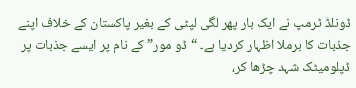ڈونلڈ ٹرمپ نے ایک بار پھر لگی لپٹی کے بغیر پاکستان کے خلاف اپنے جذبات کا برملا اظہار کردیا ہے۔ “ڈو مور” کے نام پر ایسے جذبات پر ڈپلومیٹک شہد چڑھا کر،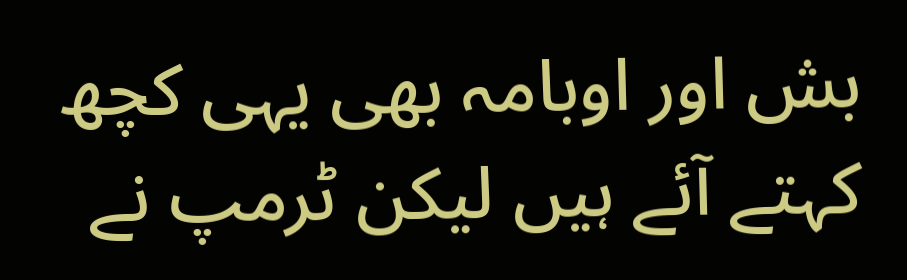بش اور اوبامہ بھی یہی کچھ کہتے آئے ہیں لیکن ٹرمپ نے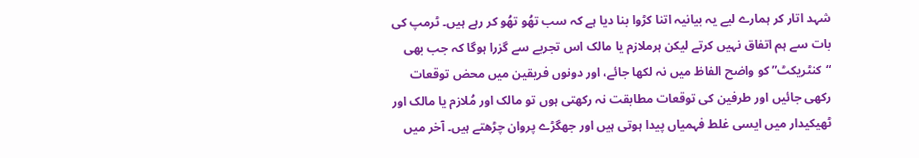شہد اتار کر ہمارے لیے یہ بیانیہ اتنا کڑوا بنا دیا ہے کہ سب تھُو تھُو کر رہے ہیں۔ ٹرمپ کی بات سے ہم اتفاق نہیں کرتے لیکن ہرملازم یا مالک اس تجربے سے گزرا ہوگا کہ جب بھی “کنٹریکٹ” کو واضح الفاظ میں نہ لکھا جائے، اور دونوں فریقین میں محض توقعات رکھی جائیں اور طرفین کی توقعات مطابقت نہ رکھتی ہوں تو مالک اور مُلازم یا مالک اور ٹھیکیدار میں ایسی غلط فہمیاں پیدا ہوتی ہیں اور جھگڑے پروان چڑھتے ہیں۔ آخر میں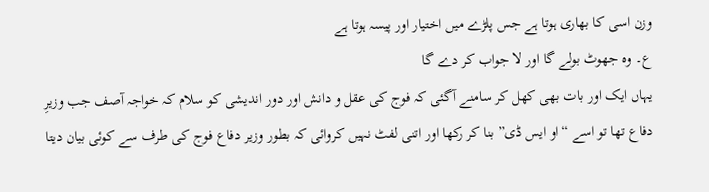وزن اسی کا بھاری ہوتا ہے جس پلڑے میں اختیار اور پیسہ ہوتا ہے
ع۔ وہ جھوٹ بولے گا اور لا جواب کر دے گا
یہاں ایک اور بات بھی کھل کر سامنے آگئی کہ فوج کی عقل و دانش اور دور اندیشی کو سلام کہ خواجہ آصف جب وزیرِ دفاع تھا تو اسے “او ایس ڈی” بنا کر رکھا اور اتنی لفٹ نہیں کروائی کہ بطور وزیر دفاع فوج کی طرف سے کوئی بیان دیتا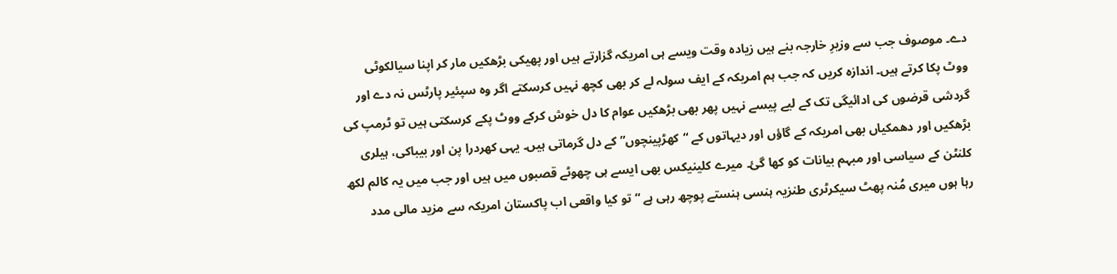دے۔ موصوف جب سے وزیرِ خارجہ بنے ہیں زیادہ وقت ویسے ہی امریکہ گزارتے ہیں اور پھیکی بڑھکیں مار کر اپنا سیالکوٹی ووٹ پکا کرتے ہیں۔ اندازہ کریں کہ جب ہم امریکہ کے ایف سولہ لے کر بھی کچھ نہیں کرسکتے اگر وہ سپئیر پارٹس نہ دے اور گردشی قرضوں کی ادائیگی تک کے لیے پیسے نہیں پھر بھی بڑھکیں عوام کا دل خوش کرکے ووٹ پکے کرسکتی ہیں تو ٹرمپ کی بڑھکیں اور دھمکیاں بھی امریکہ کے گاؤں اور دیہاتوں کے “کھڑپینچوں” کے دل گرماتی ہیں۔ یہی کھردرا پن اور بیباکی، ہیلری کلنٹن کے سیاسی اور مبہم بیانات کو کھا گئ۔ میرے کلینیکس بھی ایسے ہی چھوٹے قصبوں میں ہیں اور جب میں یہ کالم لکھ رہا ہوں میری مُنہ پھٹ سیکرٹری طنزیہ ہنسی ہنستے پوچھ رہی ہے “تو کیا واقعی اب پاکستان امریکہ سے مزید مالی مدد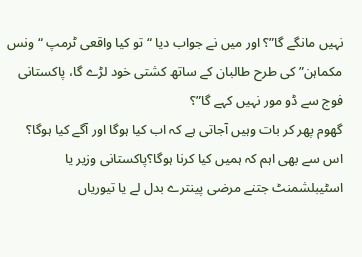نہیں مانگے گا”؟ اور میں نے جواب دیا “تو کیا واقعی ٹرمپ “ونس مکماہن” کی طرح طالبان کے ساتھ کشتی خود لڑے گا، پاکستانی فوج سے ڈو مور نہیں کہے گا”؟
گھوم پھر کر بات وہیں آجاتی ہے کہ اب کیا ہوگا اور آگے کیا ہوگا؟ اس سے بھی اہم کہ ہمیں کیا کرنا ہوگا؟پاکستانی وزیر یا اسٹیبلشمنٹ جتنے مرضی پینترے بدل لے یا تیوریاں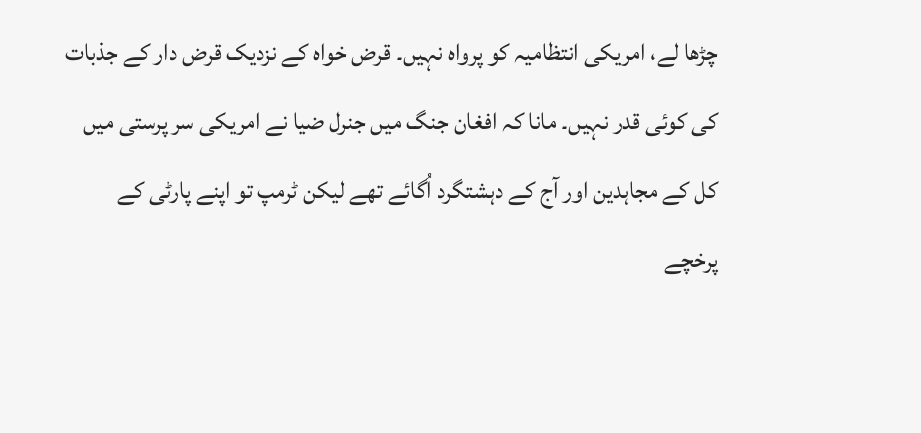چڑھا لے، امریکی انتظامیہ کو پرواہ نہیں۔ قرض خواہ کے نزدیک قرض دار کے جذبات کی کوئی قدر نہیں۔ مانا کہ افغان جنگ میں جنرل ضیا نے امریکی سر پرستی میں کل کے مجاہدین اور آج کے دہشتگرد اُگائے تھے لیکن ٹرمپ تو اپنے پارٹی کے پرخچے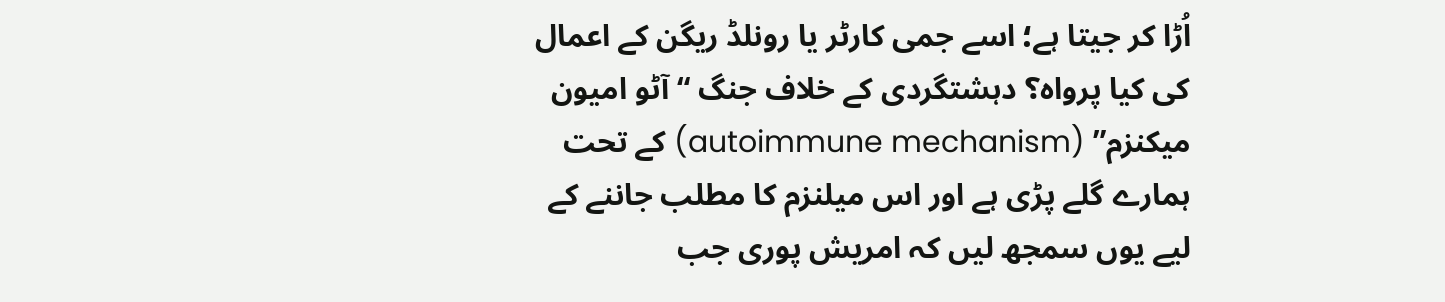اُڑا کر جیتا ہے؛ اسے جمی کارٹر یا رونلڈ ریگن کے اعمال کی کیا پرواہ؟ دہشتگردی کے خلاف جنگ “آٹو امیون میکنزم” (autoimmune mechanism) کے تحت ہمارے گلے پڑی ہے اور اس میلنزم کا مطلب جاننے کے لیے یوں سمجھ لیں کہ امریش پوری جب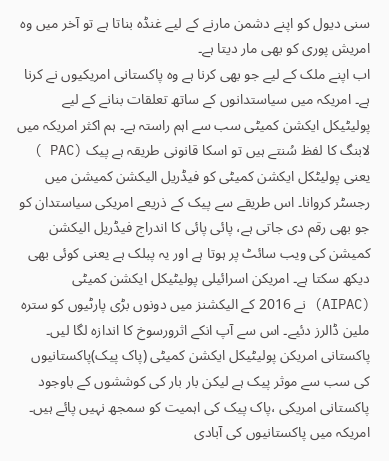سنی دیول کو اپنے دشمن مارنے کے لیے غنڈہ بناتا ہے تو آخر میں وہ امریش پوری کو بھی مار دیتا ہے۔
اب اپنے ملک کے لیے جو بھی کرنا ہے وہ پاکستانی امریکیوں نے کرنا ہے۔ امریکہ میں سیاستدانوں کے ساتھ تعلقات بنانے کے لیے پولیٹیکل ایکشن کمیٹی سب سے اہم راستہ ہے۔ ہم اکثر امریکہ میں لابنگ کا لفظ سُنتے ہیں تو اسکا قانونی طریقہ ہے پیک (PAC ) یعنی پولیٹکل ایکشن کمیٹی کو فیڈریل الیکشن کمیشن میں رجسٹر کروانا۔ اس طریقے سے پیک کے ذریعے امریکی سیاستدان کو جو بھی رقم دی جاتی ہے، پائی پائی کا اندراج فیڈریل الیکشن کمیشن کی ویب سائٹ پر ہوتا ہے اور یہ پبلک ہے یعنی کوئی بھی دیکھ سکتا ہے۔ امریکن اسرائیلی پولیٹیکل ایکشن کمیٹی (AIPAC) نے 2016 کے الیکشنز میں دونوں بڑی پارٹیوں کو سترہ ملین ڈالرز دئیے۔ اس سے آپ انکے اثرورسوخ کا اندازہ لگا لیں۔ پاکستانی امریکن پولیٹیکل ایکشن کمیٹی (پاک پیک)پاکستانیوں کی سب سے موثر پیک ہے لیکن بار بار کی کوششوں کے باوجود پاکستانی امریکی ،پاک پیک کی اہمیت کو سمجھ نہیں پائے ہیں۔ امریکہ میں پاکستانیوں کی آبادی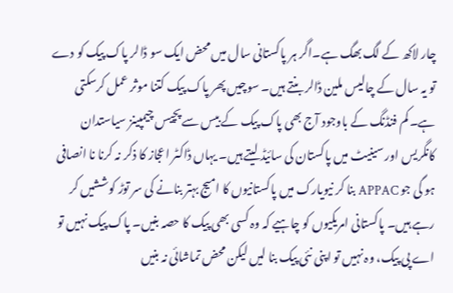چار لاکھ کے لگ بھگ ہے۔اگر ہر پاکستانی سال میں محض ایک سو ڈالر پاک پیک کو دے تو یہ سال کے چالیس ملین ڈالر بنتے ہیں۔ سوچیں پھر پاک پیک کتنا موثر عمل کرسکتی ہے۔ کم فنڈنگ کے باوجود آج بھی پاک پیک کے بیس سے پچیس چیمپینز سیاستدان کانگریس اور سینیٹ میں پاکستان کی سائیڈ لیتے ہیں۔ یہاں ڈاکٹر اعجاز کا ذکر نہ کرنا نا انصافی ہو گی جو APPAC بنا کر نیویارک میں پاکستانیوں کا امیج بہتر بنانے کی سر توڑ کوششیں کر رہے ہیں۔ پاکستانی امریکیوں کو چاہیے کہ وہ کسی بھی پیک کا حصہ بنیں۔ پاک پیک نہیں تو اے پی پیک، وہ نہیں تو اپنی نئی پیک بنا لیں لیکن محض تماشائی نہ بنیں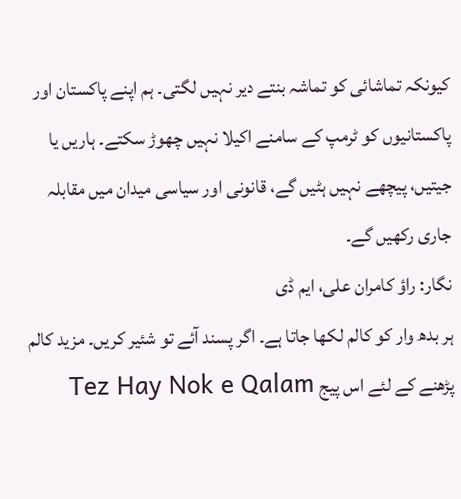کیونکہ تماشائی کو تماشہ بنتے دیر نہیں لگتی۔ ہم اپنے پاکستان اور پاکستانیوں کو ٹرمپ کے سامنے اکیلا نہیں چھوڑ سکتے۔ ہاریں یا جیتیں، پیچھے نہیں ہٹیں گے، قانونی اور سیاسی میدان میں مقابلہ جاری رکھیں گے۔
نگار: راؤ کامران علی، ایم ڈی
ہر بدھ وار کو کالم لکھا جاتا ہے۔ اگر پسند آئے تو شئیر کریں۔ مزید کالم پڑھنے کے لئے اس پیج Tez Hay Nok e Qalam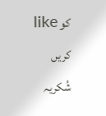کو like کریں شُکریہ